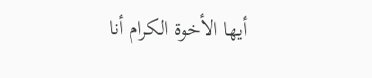أيها الأخوة الكرام أنا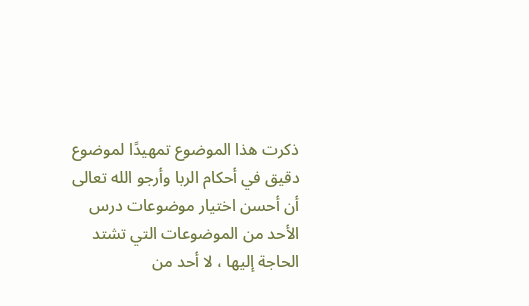ذكرت هذا الموضوع تمهيدًا لموضوع دقيق في أحكام الربا وأرجو الله تعالى أن أحسن اختيار موضوعات درس الأحد من الموضوعات التي تشتد الحاجة إليها ، لا أحد من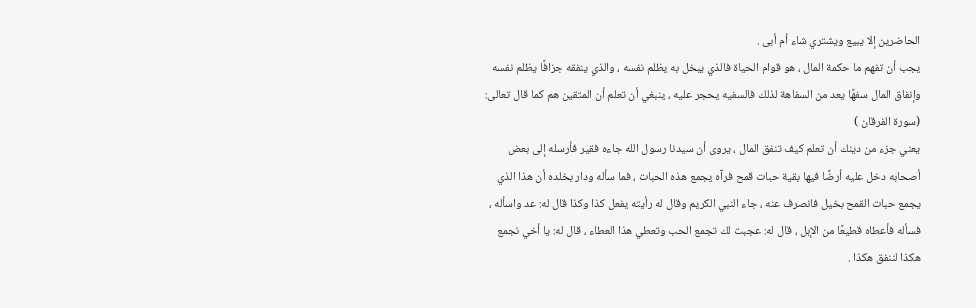الحاضرين إلا يبيع ويشتري شاء أم أبى .
يجب أن تفهم ما حكمة المال ، هو قوام الحياة فالذي يبخل به يظلم نفسه ، والذي ينفقه جزافًا يظلم نفسه وإنفاق المال سفهًا يعد من السفاهة لذلك فالسفيه يحجر عليه ، ينبغي أن تعلم أن المتقين هم كما قال تعالى:
(سورة الفرقان )
يعني جزء من دينك أن تعلم كيف تنفق المال ، يروى أن سيدنا رسول الله جاءه فقير فأرسله إلى بعض أصحابه دخل عليه أرضًا فيها بقية حبات قمح فرآه يجمع هذه الحبات ، فما سأله ودار بخلده أن هذا الذي يجمع حبات القمح بخيل فانصرف عنه ، جاء النبي الكريم وقال له رأيته يفعل كذا وكذا قال له: عد واسأله ، فسأله فأعطاه قطيعًا من الإبل ، قال له: عجبت لك تجمع الحب وتعطي هذا العطاء ، قال له: يا أخي نجمع هكذا لننفق هكذا .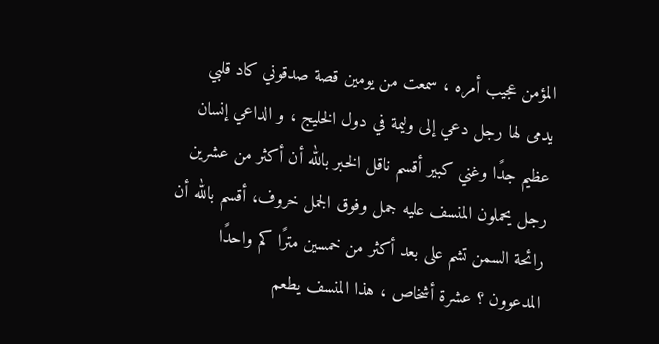المؤمن عجيب أمره ، سمعت من يومين قصة صدقوني كاد قلبي يدمى لها رجل دعي إلى وليمة في دول الخليج ، و الداعي إنسان عظيم جدًا وغني كبير أقسم ناقل الخبر بالله أن أكثر من عشرين رجل يحملون المنسف عليه جمل وفوق الجمل خروف، أقسم بالله أن رائحة السمن تشم على بعد أكثر من خمسين مترًا كم واحدًا المدعوون ؟ عشرة أشخاص ، هذا المنسف يطعم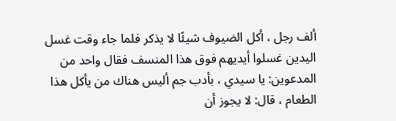ألف رجل ، أكل الضيوف شيئًا لا يذكر فلما جاء وقت غسل اليدين غسلوا أيديهم فوق هذا المنسف فقال واحد من المدعوين: يا سيدي ، بأدب جم أليس هناك من يأكل هذا الطعام ، قال: لا يجوز أن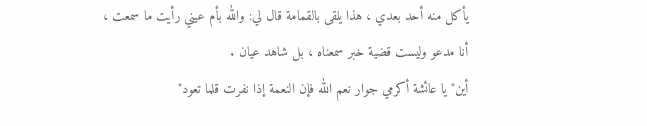يأكل منه أحد بعدي ، هذا يلقى بالقمامة قال لي: والله بأم عيني رأيت ما سمعت ، أنا مدعو وليست قضية خبر سمعناه ، بل شاهد عيان .
أين"يا عائشة أكرمي جوار نعم الله فإن النعمة إذا نفرت قلما تعود"